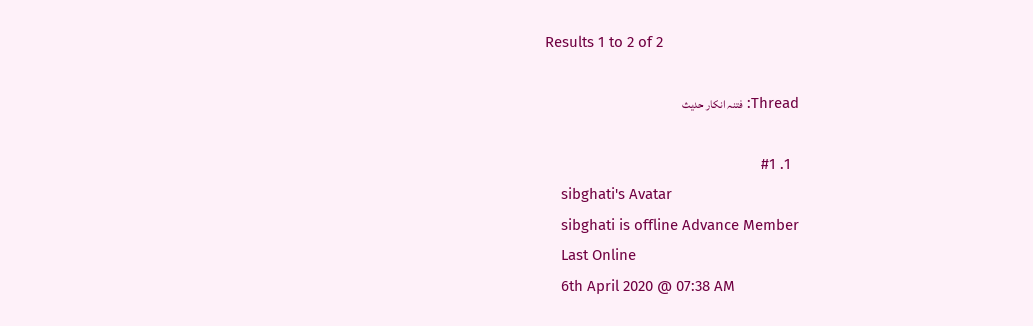Results 1 to 2 of 2

Thread: فتنہ انکار حدیث

  1. #1
    sibghati's Avatar
    sibghati is offline Advance Member
    Last Online
    6th April 2020 @ 07:38 AM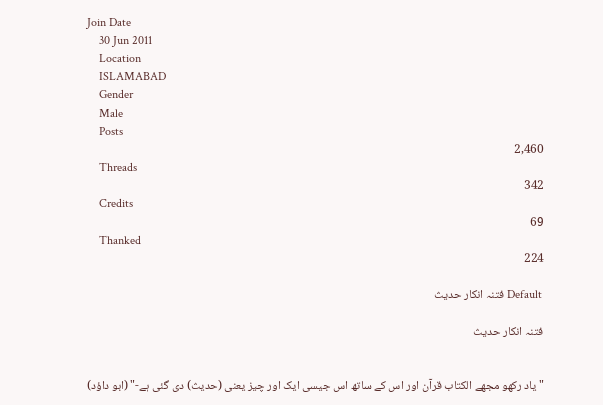Join Date
    30 Jun 2011
    Location
    ISLAMABAD
    Gender
    Male
    Posts
    2,460
    Threads
    342
    Credits
    69
    Thanked
    224

    Default فتنہ انکار حدیث

    فتنہ انکار حدیث


    " یاد رکھو مجھے الکتاب قرآن اور اس کے ساتھ اس جیسی ایک اور چيز یعنی (حدیث) دی گئی ہے-" (ابو داؤد)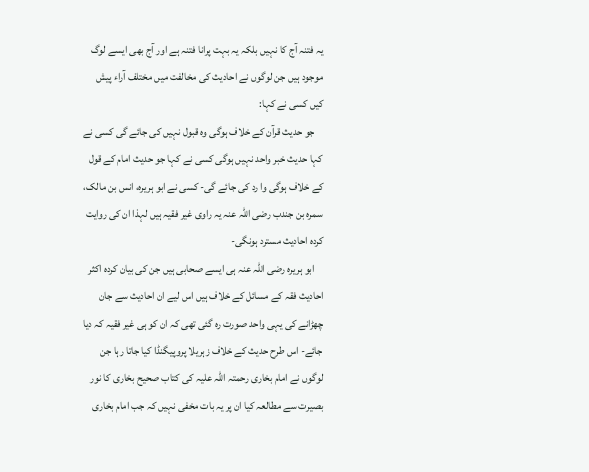یہ فتنہ آج کا نہیں بلکہ یہ بہت پرانا فتنہ ہے اور آج بھی ایسے لوگ موجود ہیں جن لوگوں نے احادیث کی مخالفت میں مختلف آراء پیش کیں کسی نے کہا:
    جو حدیث قرآن کے خلاف ہوگی وہ قبول نہیں کی جائے گی کسی نے کہا حدیث خبر واحد نہیں ہوگی کسی نے کہا جو حدیث امام کے قول کے خلاف ہوگی وا رد کی جائے گی- کسی نے ابو ہریرہ، انس بن مالک، سمرہ بن جندب رضی اللہ عنہ یہ راوی غیر فقیہ ہیں لہذا ان کی روایت کردہ احادیث مسترد ہونگی-
    ابو ہریرہ رضی اللہ عنہ ہی ایسے صحابی ہیں جن کی بیان کردہ اکثر احادیث فقہ کے مسائل کے خلاف ہیں اس لیے ان احادیث سے جان چھڑانے کی یہی واحد صورت رہ گئی تھی کہ ان کو ہی غیر فقیہ کہ دیا جائے- اس طرح حدیث کے خلاف زہریلا پروپیگنڈا کیا جاتا رہا جن لوگوں نے امام بخاری رحمتہ اللہ علیہ کی کتاب صحیح بخاری کا نور بصیرت سے مطالعہ کیا ان پر یہ بات مخفی نہیں کہ جب امام بخاری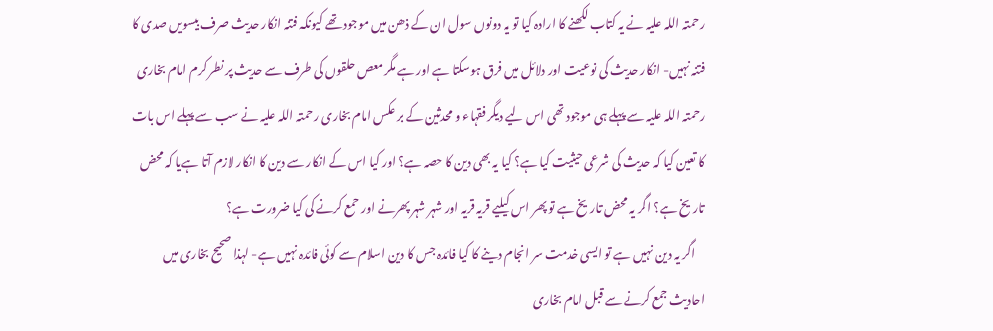رحمتہ اللہ علیہ نے یہ کتاب لکھنے کا ارادہ کیا تو یہ دونوں سول ان کے ذھن میں موجود تھے کیونکہ فتنہ انکار حدیث صرف بیسویں صدی کا فتنہ نہیں- انکار حدیث کی نوعیت اور دلائل میں فرق ہوسکتا ہے اور ہے مگر معص حلقوں کی طرف سے حدیث پر نطر کرم امام بخاری رحمتہ اللہ علیہ سے پہلے ہی موجود تھی اس لیے دیگر فقہاء و محدثين کے بر عکس امام بخاری رحمتہ اللہ علیہ نے سب سے پہلے اس بات کا تعین کیا کہ حدیث کی شرعی حیثیت کیا ہے؟ کیا یہ بھی دین کا حصہ ہے؟ اور کیا اس کے انکار سے دین کا انکار لازم آتا ہےیا کہ محض تاریخ ہے؟ اگر یہ محض تاریخ ہے تو پھر اس کیلیے قریہ قریہ اور شہر شہر پھرنے اور حمع کرنے کی کیا ضرورت ہے؟
    اگر یہ دین نہیں ہے تو ایسی خدمت سر انجام دینے کا کیا فائدہ جس کا دین اسلام سے کوئی فائدہ نہیں ہے- لہذا صحیح بخاری میں احادیث جمع کرنے سے قبل امام بخاری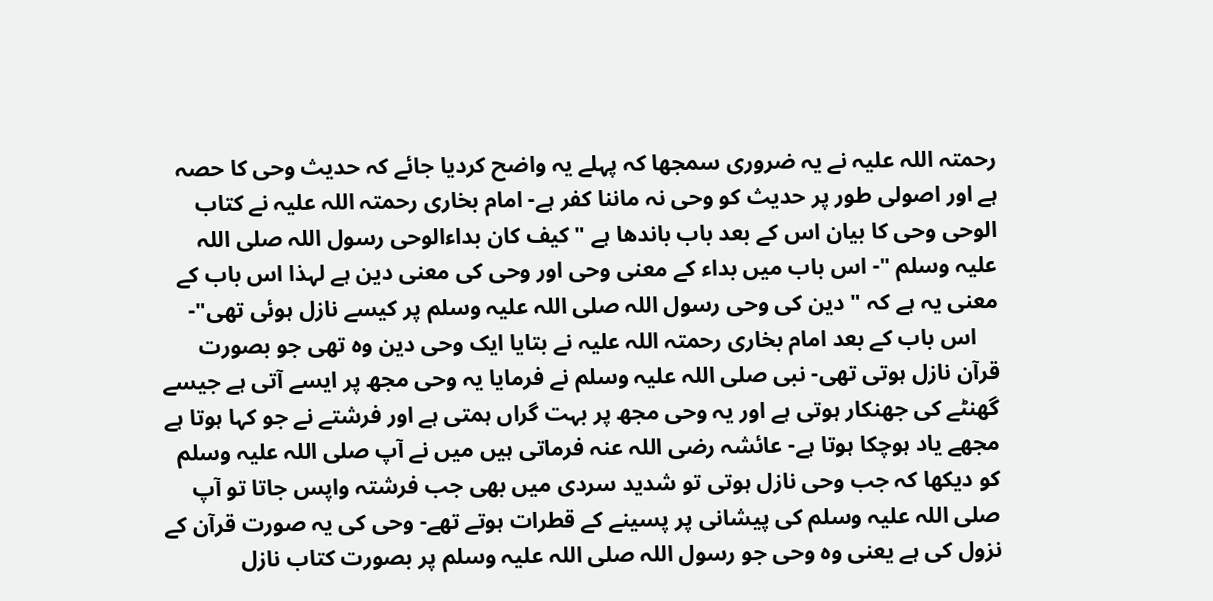رحمتہ اللہ علیہ نے یہ ضروری سمجھا کہ پہلے یہ واضح کردیا جائے کہ حدیث وحی کا حصہ ہے اور اصولی طور پر حدیث کو وحی نہ ماننا کفر ہے- امام بخاری رحمتہ اللہ علیہ نے کتاب الوحی وحی کا بیان اس کے بعد باب باندھا ہے "کیف کان بداءالوحی رسول اللہ صلی اللہ علیہ وسلم "- اس باب میں بداء کے معنی وحی اور وحی کی معنی دین ہے لہذا اس باب کے معنی یہ ہے کہ " دین کی وحی رسول اللہ صلی اللہ علیہ وسلم پر کیسے نازل ہوئی تھی"-
    اس باب کے بعد امام بخاری رحمتہ اللہ علیہ نے بتایا ایک وحی دین وہ تھی جو بصورت قرآن نازل ہوتی تھی- نبی صلی اللہ علیہ وسلم نے فرمایا یہ وحی مجھ پر ایسے آتی ہے جیسے گھنٹے کی جھنکار ہوتی ہے اور یہ وحی مجھ پر بہت گراں ہمتی ہے اور فرشتے نے جو کہا ہوتا ہے مجھے یاد ہوچکا ہوتا ہے- عائشہ رضی اللہ عنہ فرماتی ہیں میں نے آپ صلی اللہ علیہ وسلم کو دیکھا کہ جب وحی نازل ہوتی تو شدید سردی میں بھی جب فرشتہ واپس جاتا تو آپ صلی اللہ علیہ وسلم کی پیشانی پر پسینے کے قطرات ہوتے تھے- وحی کی یہ صورت قرآن کے نزول کی ہے یعنی وہ وحی جو رسول اللہ صلی اللہ علیہ وسلم پر بصورت کتاب نازل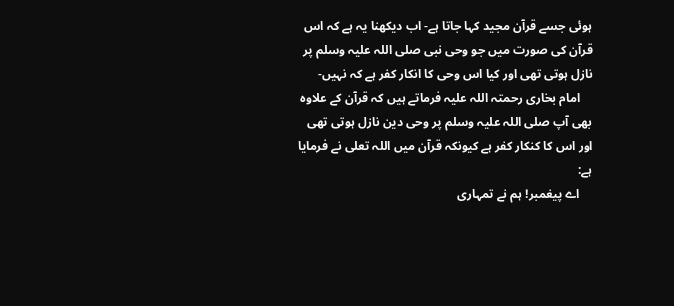ہوئی جسے قرآن مجید کہا جاتا ہے- اب دیکھنا یہ ہے کہ اس قرآن کی صورت میں جو وحی نبی صلی اللہ علیہ وسلم پر نازل ہوتی تھی اور کیا اس وحی کا انکار کفر ہے کہ نہیں-
    امام بخاری رحمتہ اللہ علیہ فرماتے ہیں کہ قرآن کے علاوہ بھی آپ صلی اللہ علیہ وسلم پر وحی دین نازل ہوتی تھی اور اس کا کنکار کفر ہے کیونکہ قرآن میں اللہ تعلی نے فرمایا ہے:
    اے پیغمبر! ہم نے تمہاری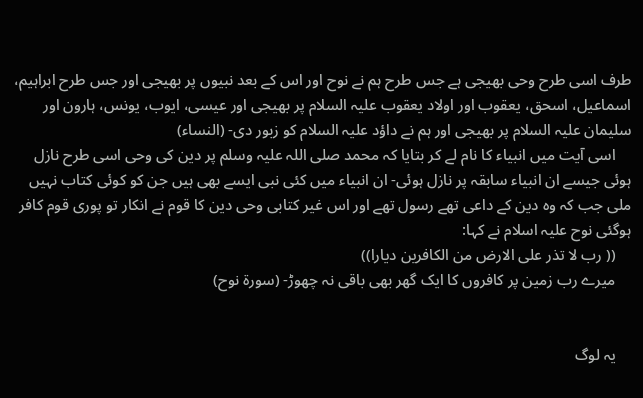طرف اسی طرح وحی بھیجی ہے جس طرح ہم نے نوح اور اس کے بعد نبیوں پر بھیجی اور جس طرح ابراہیم، اسماعیل، اسحق، یعقوب اور اولاد یعقوب علیہ السلام پر بھیجی اور عیسی، ایوب، یونس، ہارون اور سلیمان علیہ السلام پر بھیجی اور ہم نے داؤد علیہ السلام کو زبور دی- (النساء)
    اسی آیت میں انبیاء کا نام لے کر بتایا کہ محمد صلی اللہ علیہ وسلم پر دین کی وحی اسی طرح نازل ہوئی جیسے ان انبیاء سابقہ پر نازل ہوئی- ان انبیاء میں کئی نبی ایسے بھی ہیں جن کو کوئی کتاب نہیں ملی جب کہ وہ دین کے داعی تھے رسول تھے اور اس غیر کتابی وحی دین کا قوم نے انکار تو پوری قوم کافر ہوگئی نوح علیہ اسلام نے کہا:
    (( رب لا تذر علی الارض من الکافرین دیارا))
    میرے رب زمین پر کافروں کا ایک گھر بھی باقی نہ چھوڑ- (سورۃ نوح)


    یہ لوگ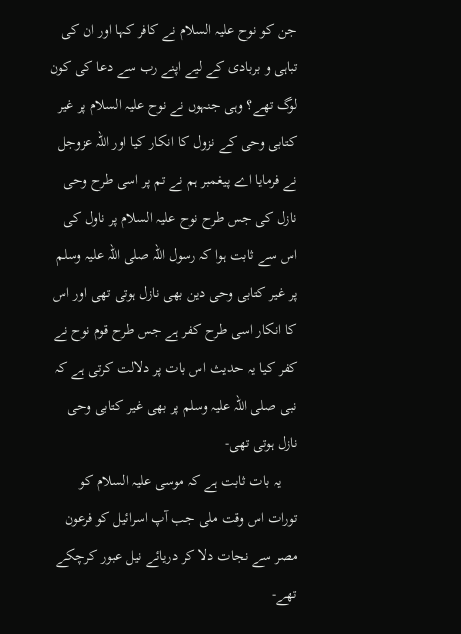جن کو نوح علیہ السلام نے کافر کہا اور ان کی تباہی و بربادی کے لیے اپنے رب سے دعا کی کون لوگ تھے؟ وہی جنہوں نے نوح علیہ السلام پر غیر کتابی وحی کے نزول کا انکار کیا اور اللہ عزوجل نے فرمایا اے پیغمبر ہم نے تم پر اسی طرح وحی نازل کی جس طرح نوح علیہ السلام پر ناول کی اس سے ثابت ہوا کہ رسول اللہ صلی اللہ علیہ وسلم پر غیر کتابی وحی دین بھی نازل ہوتی تھی اور اس کا انکار اسی طرح کفر ہے جس طرح قوم نوح نے کفر کیا یہ حدیث اس بات پر دلالت کرتی ہے کہ نبی صلی اللہ علیہ وسلم پر بھی غیر کتابی وحی نازل ہوتی تھی-
    یہ بات ثابت ہے کہ موسی علیہ السلام کو تورات اس وقت ملی جب آپ اسرائیل کو فرعون مصر سے نجات دلا کر دریائے نیل عبور کرچکے تھے-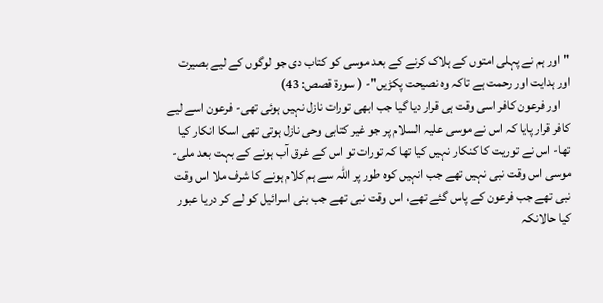"اور ہم نے پہلی امتوں کے ہلاک کرنے کے بعد موسی کو کتاب دی جو لوگوں کے لیے بصیرت اور ہدایت اور رحمت ہے تاکہ وہ نصیحت پکڑیں"- ( سورۃ قصص: 43)
    اور فرعون کافر اسی وقت ہی قرار دیا گیا جب ابھی تورات نازل نہیں ہوئی تھی- فرعون اسے لیے کافر قرار پایا کہ اس نے موسی علیہ السلام پر جو غیر کتابی وحی نازل ہوتی تھی اسکا انکار کیا تھا- اس نے توریت کا کنکار نہیں کیا تھا کہ تورات تو اس کے غرق آب ہونے کے بہت بعد ملی- موسی اس وقت نبی نہیں تھے جب انہیں کوہ طور پر اللہ سے ہم کلام ہونے کا شرف ملا اس وقت نبی تھے جب فرعون کے پاس گئے تھے، اس وقت نبی تھے جب بنی اسرائیل کو لے کر دریا عبور کیا حالانکہ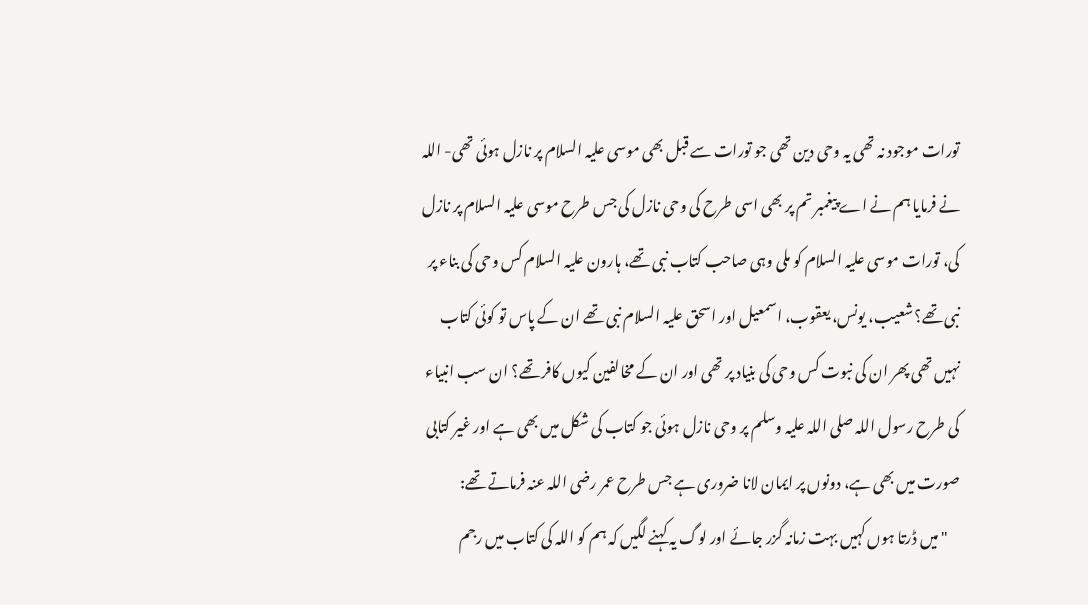تورات موجود نہ تھی یہ وحی دین تھی جو تورات سے قبل بھی موسی علیہ السلام پر نازل ہوئی تھی- اللہ نے فرمایا ہم نے اے پیغمبر تم پر بھی اسی طرح کی وحی نازل کی جس طرح موسی علیہ السلام پر نازل کی، تورات موسی علیہ السلام کو ملی وہی صاحب کتاب نبی تھے، ہارون علیہ السلام کس وحی کی بناء پر نبی تھے؟ شعیب، یونس، یعقوب، اسمعیل اور اسحق علیہ السلام نبی تھے ان کے پاس تو کوئی کتاب نہیں تھی پھر ان کی نبوت کس وحی کی بنیاد پر تھی اور ان کے مخالفین کیوں کافر تھے؟ ان سب انبیاء کی طرح رسول اللہ صلی اللہ علیہ وسلم پر وحی نازل ہوئی جو کتاب کی شکل میں بھی ہے اور غیر کتابی صورت میں بھی ہے، دونوں پر ایمان لانا ضروری ہے جس طرح عمر رضی اللہ عنہ فرماتے تھے:
    " میں ڈرتا ہوں کہیں بہت زمانہ گزر جائے اور لوگ یہ کہنے لگيں کہ ہم کو اللہ کی کتاب میں رجم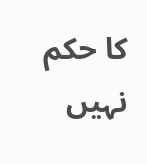کا حکم نہیں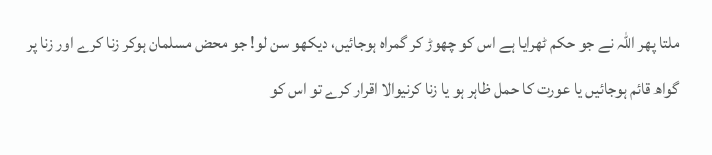ملتا پھر اللہ نے جو حکم ٹھرایا ہے اس کو چھوڑ کر گمراہ ہوجائيں، دیکھو سن لو! جو محض مسلمان ہوکر زنا کرے اور زنا پر گواھ قائم ہوجائيں یا عورت کا حمل ظاہر ہو یا زنا کرنیوالا اقرار کرے تو اس کو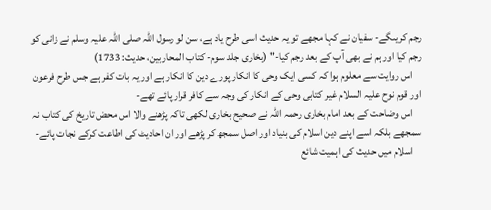رجم کریںگے- سفیان نے کہا مجھے تو یہ حدیث اسی طرح یاد ہے، سن لو رسول اللہ صلی اللہ علیہ وسلم نے زانی کو رجم کیا اور ہم نے بھی آپ کے بعد رجم کیا-" (بخاری جلد سوم- کتاب المحاربین، حدیث: 1733)
    اس روایت سے معلوم ہوا کہ کسی ایک وحی کا انکار پورے دین کا انکار ہے اور یہ بات کفر ہے جس طرح فرعون اور قوم نوح علیہ السلام غیر کتابی وحی کے انکار کی وجہ سے کافر قرار پائے تھے-
    اس وضاحت کے بعد امام بخاری رحمہ اللہ نے صحیح بخاری لکھی تاکہ پڑھنے والا اس محض تاریخ کی کتاب نہ سمجھے بلکہ اسے اپنے دین اسلام کی بنیاد اور اصل سمجھ کر پڑھے اور ان احادیٹ کی اطاعت کرکے نجات پائے-
    اسلام میں حدیث کی اہمیت شائع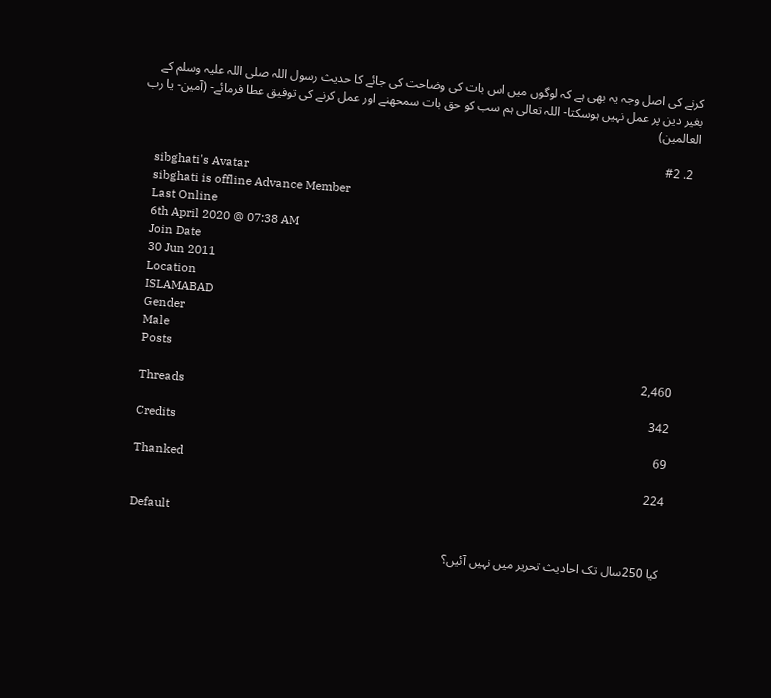کرنے کی اصل وجہ یہ بھی ہے کہ لوگوں میں اس بات کی وضاحت کی جائے کا حدیث رسول اللہ صلی اللہ علیہ وسلم کے بغیر دین پر عمل نہیں ہوسکتا- اللہ تعالی ہم سب کو حق بات سمحھنے اور عمل کرنے کی توفیق عطا فرمائے- (آمین- یا رب العالمین)

  2. #2
    sibghati's Avatar
    sibghati is offline Advance Member
    Last Online
    6th April 2020 @ 07:38 AM
    Join Date
    30 Jun 2011
    Location
    ISLAMABAD
    Gender
    Male
    Posts
    2,460
    Threads
    342
    Credits
    69
    Thanked
    224

    Default

    کیا 250سال تک احادیث تحریر میں نہیں آئیں؟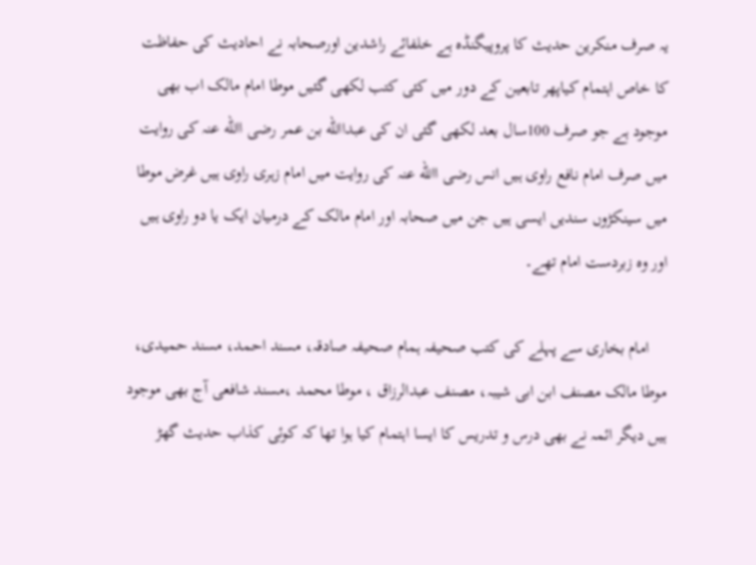یہ صرف منکرین حدیث کا پروپیگنڈہ ہے خلفائے راشدین اورصحابہ نے احادیث کی حفاظت کا خاص اہتمام کیاپھر تابعین کے دور میں کئی کتب لکھی گئیں موطا امام مالک اب بھی موجود ہے جو صرف 100سال بعد لکھی گئی ان کی عبداالله بن عمر رضی االله عنہ کی روایت میں صرف امام نافع راوی ہیں انس رضی االله عنہ کی روایت میں امام زہری راوی ہیں غرض موطا میں سینکڑوں سندیں ایسی ہیں جن میں صحابہ اور امام مالک کے درمیان ایک یا دو راوی ہیں اور وہ زبردست امام تھے۔

    امام بخاری سے پہلے کی کتب صحیفہ ہمام صحیفہ صادقہ، مسند احمد، مسند حمیدی، موطا مالک مصنف ابن ابی شیبہ، مصنف عبدالرزاق ، موطا محمد ،مسند شافعی آج بھی موجود ہیں دیگر ائمہ نے بھی درس و تدریس کا ایسا اہتمام کیا ہوا تھا کہ کوئی کذاب حدیث گھڑ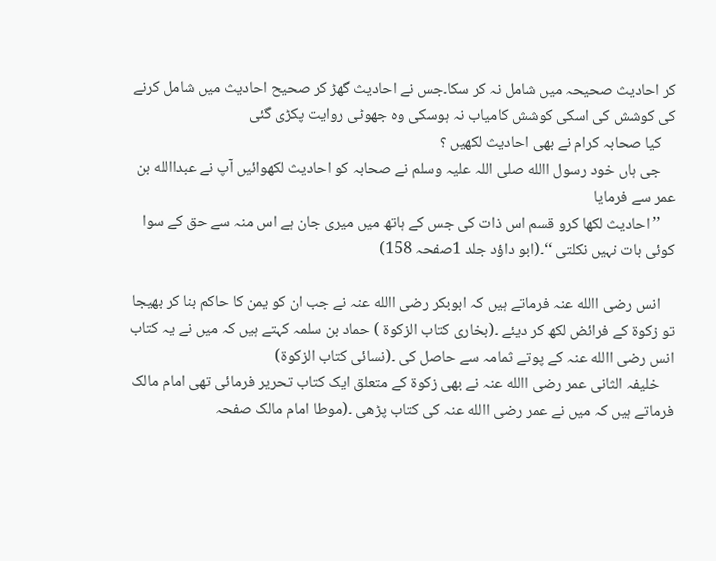کر احادیث صحیحہ میں شامل نہ کر سکا۔جس نے احادیث گھڑ کر صحیح احادیث میں شامل کرنے کی کوشش کی اسکی کوشش کامیاب نہ ہوسکی وہ جھوٹی روایت پکڑی گئی
    کیا صحابہ کرام نے بھی احادیث لکھیں ؟
    جی ہاں خود رسول االله صلی اللہ علیہ وسلم نے صحابہ کو احادیث لکھوائیں آپ نے عبداالله بن عمر سے فرمایا
    ’’احادیث لکھا کرو قسم اس ذات کی جس کے ہاتھ میں میری جان ہے اس منہ سے حق کے سوا کوئی بات نہیں نکلتی ‘‘۔(ابو داؤد جلد 1صفحہ 158)

    انس رضی االله عنہ فرماتے ہیں کہ ابوبکر رضی االله عنہ نے جب ان کو یمن کا حاکم بنا کر بھیجا تو زکوۃ کے فرائض لکھ کر دیئے ۔(بخاری کتاب الزکوۃ ) حماد بن سلمہ کہتے ہیں کہ میں نے یہ کتاب انس رضی االله عنہ کے پوتے ثمامہ سے حاصل کی ۔(نسائی کتاب الزکوۃ)
    خلیفہ الثانی عمر رضی االله عنہ نے بھی زکوۃ کے متعلق ایک کتاب تحریر فرمائی تھی امام مالک فرماتے ہیں کہ میں نے عمر رضی االله عنہ کی کتاب پڑھی ۔(موطا امام مالک صفحہ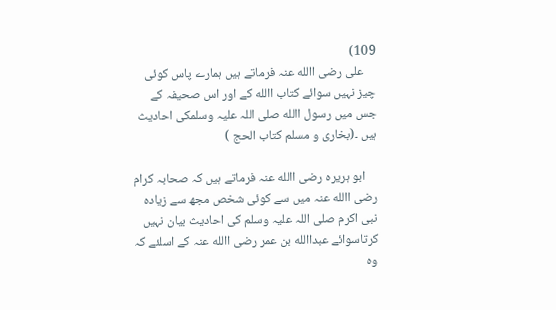109)
    علی رضی االله عنہ فرماتے ہیں ہمارے پاس کوئی چیز نہیں سوائے کتاب االله کے اور اس صحیفہ کے جس میں رسول االله صلی اللہ علیہ وسلمکی احادیث ہیں ۔(بخاری و مسلم کتاب الحج )

    ابو ہریرہ رضی االله عنہ فرماتے ہیں کہ صحابہ کرام رضی االله عنہ میں سے کوئی شخص مجھ سے زیادہ نبی اکرم صلی اللہ علیہ وسلم کی احادیث بیان نہیں کرتاسوائے عبداالله بن عمر رضی االله عنہ کے اسلئے کہ وہ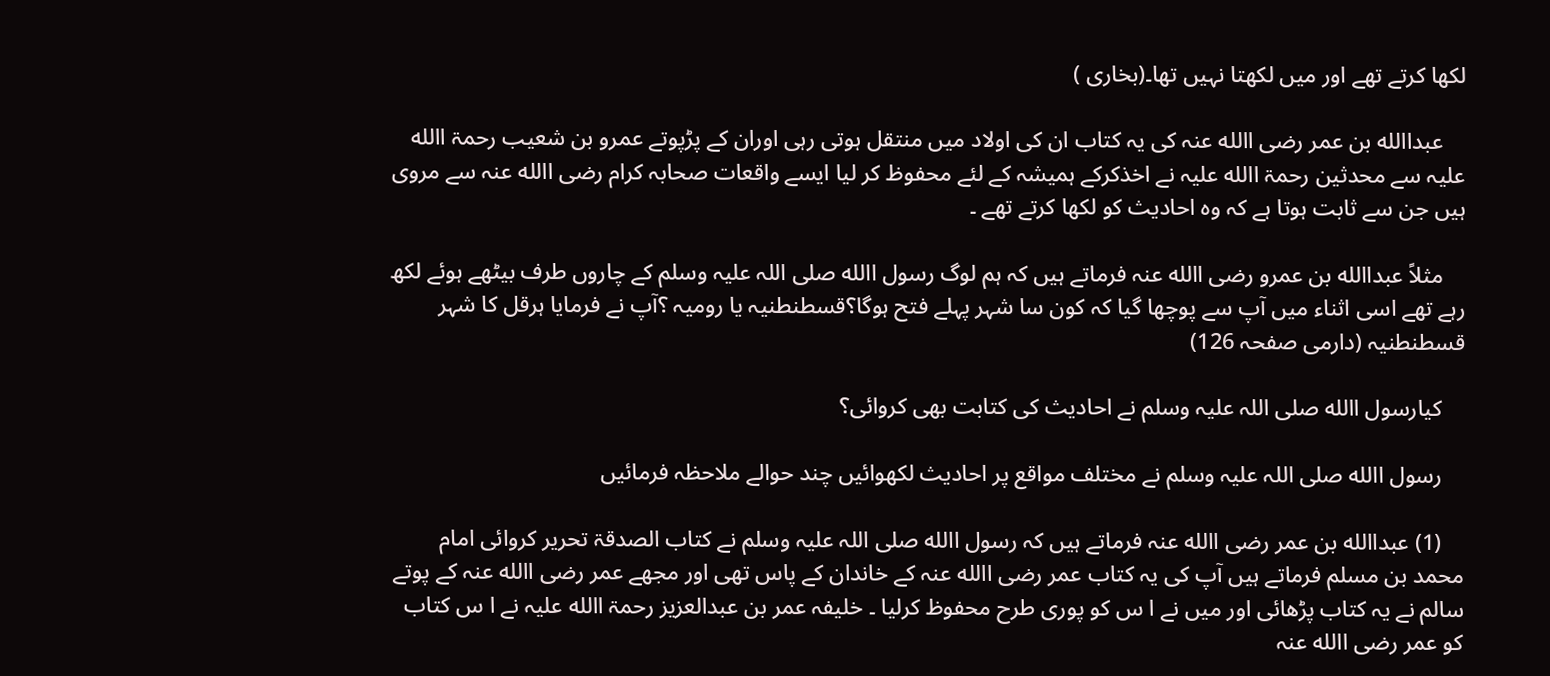لکھا کرتے تھے اور میں لکھتا نہیں تھا۔(بخاری )

    عبداالله بن عمر رضی االله عنہ کی یہ کتاب ان کی اولاد میں منتقل ہوتی رہی اوران کے پڑپوتے عمرو بن شعیب رحمۃ االله علیہ سے محدثین رحمۃ االله علیہ نے اخذکرکے ہمیشہ کے لئے محفوظ کر لیا ایسے واقعات صحابہ کرام رضی االله عنہ سے مروی ہیں جن سے ثابت ہوتا ہے کہ وہ احادیث کو لکھا کرتے تھے ۔

    مثلاً عبداالله بن عمرو رضی االله عنہ فرماتے ہیں کہ ہم لوگ رسول االله صلی اللہ علیہ وسلم کے چاروں طرف بیٹھے ہوئے لکھ رہے تھے اسی اثناء میں آپ سے پوچھا گیا کہ کون سا شہر پہلے فتح ہوگا؟قسطنطنیہ یا رومیہ ؟آپ نے فرمایا ہرقل کا شہر قسطنطنیہ (دارمی صفحہ 126)

    کیارسول االله صلی اللہ علیہ وسلم نے احادیث کی کتابت بھی کروائی؟

    رسول االله صلی اللہ علیہ وسلم نے مختلف مواقع پر احادیث لکھوائیں چند حوالے ملاحظہ فرمائیں

    (1) عبداالله بن عمر رضی االله عنہ فرماتے ہیں کہ رسول االله صلی اللہ علیہ وسلم نے کتاب الصدقۃ تحریر کروائی امام محمد بن مسلم فرماتے ہیں آپ کی یہ کتاب عمر رضی االله عنہ کے خاندان کے پاس تھی اور مجھے عمر رضی االله عنہ کے پوتے سالم نے یہ کتاب پڑھائی اور میں نے ا س کو پوری طرح محفوظ کرلیا ۔ خلیفہ عمر بن عبدالعزیز رحمۃ االله علیہ نے ا س کتاب کو عمر رضی االله عنہ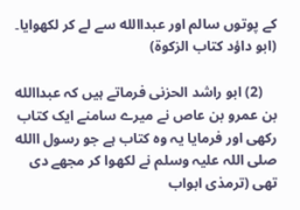کے پوتوں سالم اور عبداالله سے لے کر لکھوایا۔ (ابو داؤد کتاب الزکوۃ)

    (2) ابو راشد الحزنی فرماتے ہیں کہ عبداالله بن عمرو بن عاص نے میرے سامنے ایک کتاب رکھی اور فرمایا یہ وہ کتاب ہے جو رسول االله صلی اللہ علیہ وسلم نے لکھوا کر مجھے دی تھی (ترمذی ابواب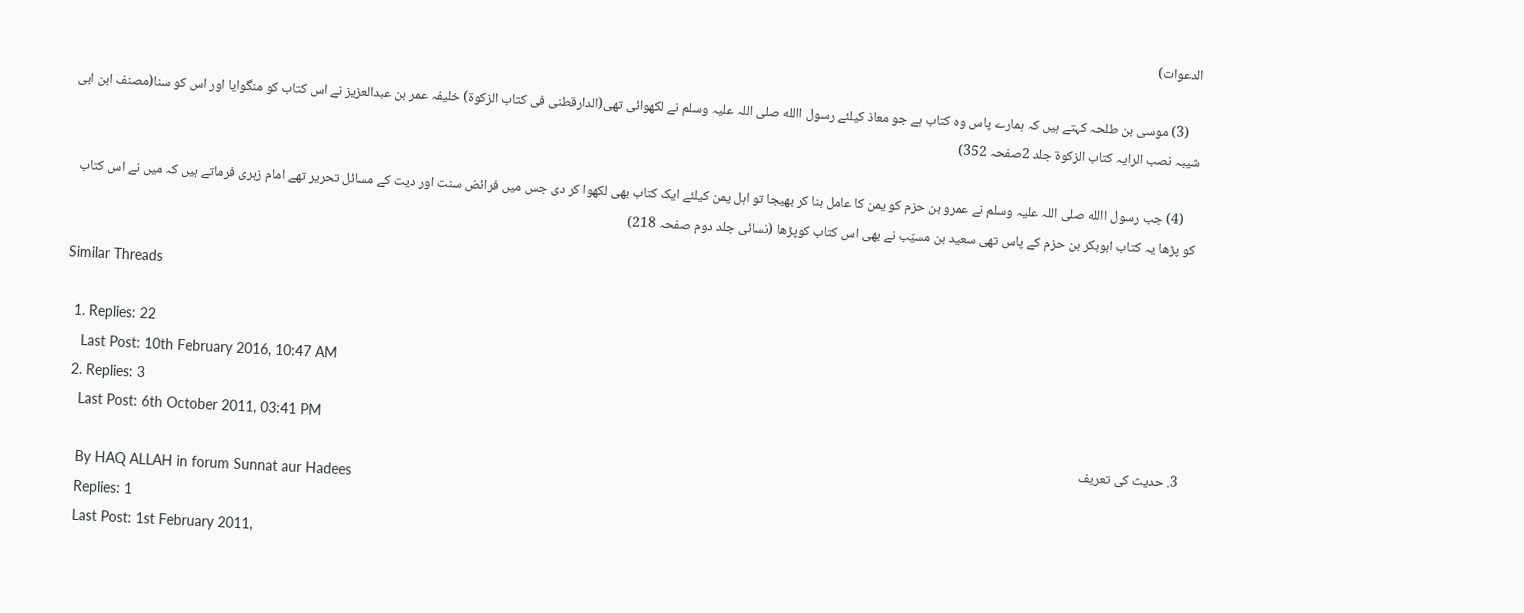الدعوات)

    (3) موسی بن طلحہ کہتے ہیں کہ ہمارے پاس وہ کتاب ہے جو معاذ کیلئے رسول االله صلی اللہ علیہ وسلم نے لکھوائی تھی(الدارقطنی فی کتاب الزکوۃ) خلیفہ عمر بن عبدالعزیز نے اس کتاب کو منگوایا اور اس کو سنا(مصنف ابن ابی شیبہ نصب الرایہ کتاب الزکوۃ جلد 2صفحہ 352)

    (4) جب رسول االله صلی اللہ علیہ وسلم نے عمرو بن حزم کو یمن کا عامل بنا کر بھیجا تو اہل یمن کیلئے ایک کتاب بھی لکھوا کر دی جس میں فرائض سنت اور دیت کے مسائل تحریر تھے امام زہری فرماتے ہیں کہ میں نے اس کتاب کو پڑھا یہ کتاب ابوبکر بن حزم کے پاس تھی سعید بن مسیّب نے بھی اس کتاب کوپڑھا (نسائی جلد دوم صفحہ 218)

Similar Threads

  1. Replies: 22
    Last Post: 10th February 2016, 10:47 AM
  2. Replies: 3
    Last Post: 6th October 2011, 03:41 PM
  3. حدیث کی تعریف
    By HAQ ALLAH in forum Sunnat aur Hadees
    Replies: 1
    Last Post: 1st February 2011,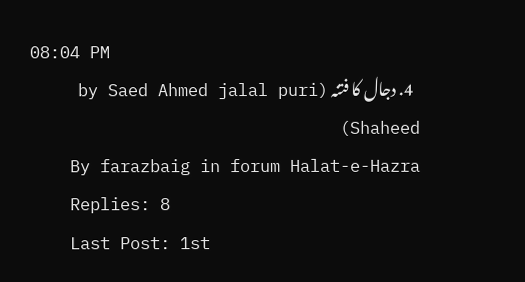08:04 PM
  4. دجال کا فتنہ (by Saed Ahmed jalal puri Shaheed)
    By farazbaig in forum Halat-e-Hazra
    Replies: 8
    Last Post: 1st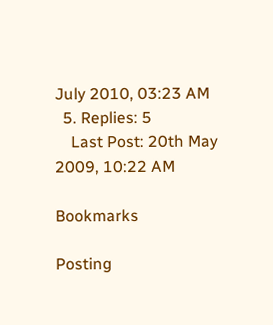July 2010, 03:23 AM
  5. Replies: 5
    Last Post: 20th May 2009, 10:22 AM

Bookmarks

Posting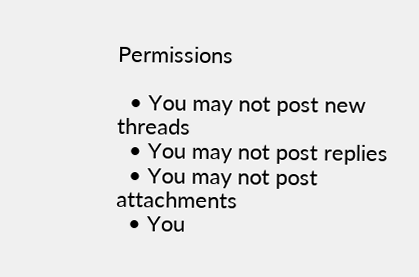Permissions

  • You may not post new threads
  • You may not post replies
  • You may not post attachments
  • You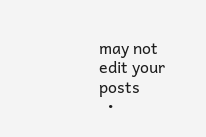may not edit your posts
  •